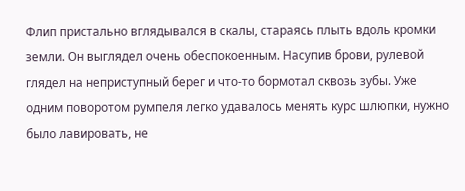Флип пристально вглядывался в скалы, стараясь плыть вдоль кромки земли. Он выглядел очень обеспокоенным. Насупив брови, рулевой глядел на неприступный берег и что-то бормотал сквозь зубы. Уже одним поворотом румпеля легко удавалось менять курс шлюпки, нужно было лавировать, не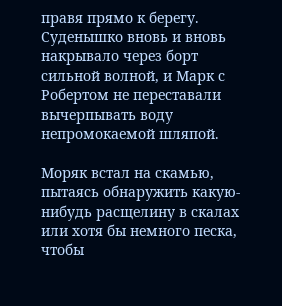правя прямо к берегу. Суденышко вновь и вновь накрывало через борт сильной волной, и Марк с Робертом не переставали вычерпывать воду непромокаемой шляпой.

Моряк встал на скамью, пытаясь обнаружить какую-нибудь расщелину в скалах или хотя бы немного песка, чтобы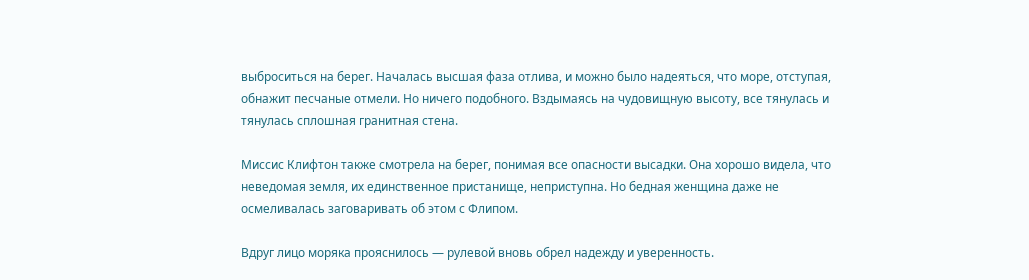выброситься на берег. Началась высшая фаза отлива, и можно было надеяться, что море, отступая, обнажит песчаные отмели. Но ничего подобного. Вздымаясь на чудовищную высоту, все тянулась и тянулась сплошная гранитная стена.

Миссис Клифтон также смотрела на берег, понимая все опасности высадки. Она хорошо видела, что неведомая земля, их единственное пристанище, неприступна. Но бедная женщина даже не осмеливалась заговаривать об этом с Флипом.

Вдруг лицо моряка прояснилось — рулевой вновь обрел надежду и уверенность.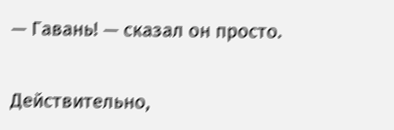— Гавань! — сказал он просто.

Действительно,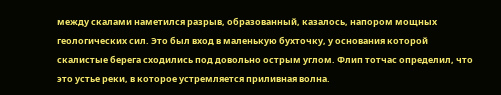между скалами наметился разрыв, образованный, казалось, напором мощных геологических сил. Это был вход в маленькую бухточку, у основания которой скалистые берега сходились под довольно острым углом. Флип тотчас определил, что это устье реки, в которое устремляется приливная волна.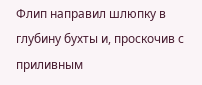Флип направил шлюпку в глубину бухты и, проскочив с приливным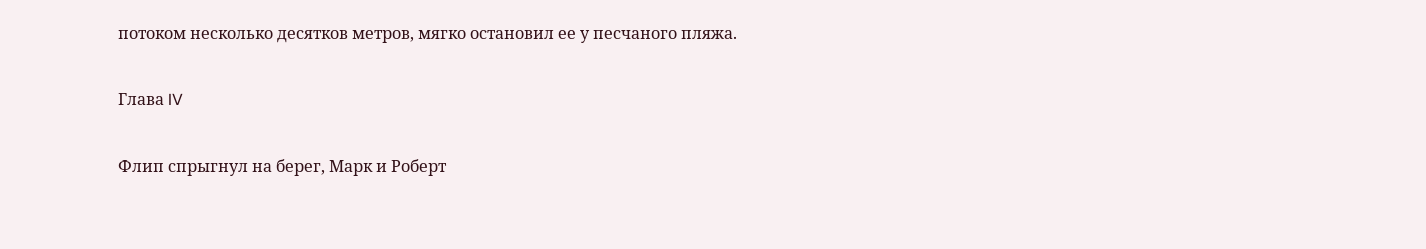потоком несколько десятков метров, мягко остановил ее у песчаного пляжа.

Глава IV

Флип спрыгнул на берег, Марк и Роберт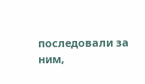последовали за ним,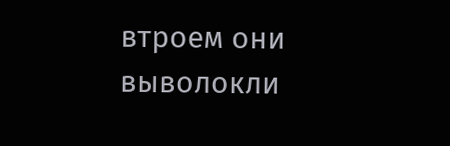втроем они выволокли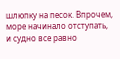шлюпку на песок. Впрочем, море начинало отступать, и судно все равно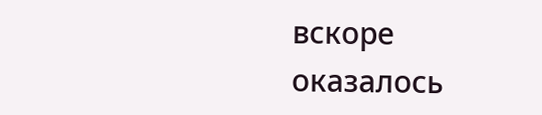вскоре оказалось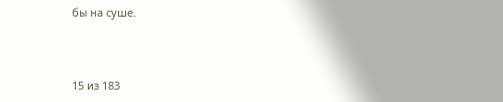бы на суше.



15 из 183